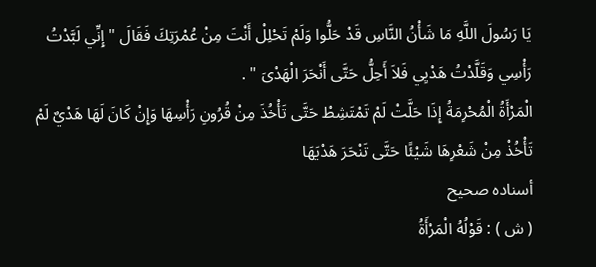يَا رَسُولَ اللَّهِ مَا شَأْنُ النَّاسِ قَدْ حَلُّوا وَلَمْ تَحْلِلْ أَنْتَ مِنْ عُمْرَتِكَ فَقَالَ " إِنِّي لَبَّدْتُ رَأْسِي وَقَلَّدْتُ هَدْيِي فَلاَ أَحِلُّ حَتَّى أَنْحَرَ الْهَدْىَ " .
الْمَرْأَةُ الْمُحْرِمَةُ إِذَا حَلَّتْ لَمْ تَمْتَشِطْ حَتَّى تَأْخُذَ مِنْ قُرُونِ رَأْسِهَا وَإِنْ كَانَ لَهَا هَدْيٌ لَمْ تَأْخُذْ مِنْ شَعْرِهَا شَيْئًا حَتَّى تَنْحَرَ هَدْيَهَا
أسناده صحيح
( ش ) : قَوْلُهُ الْمَرْأَةُ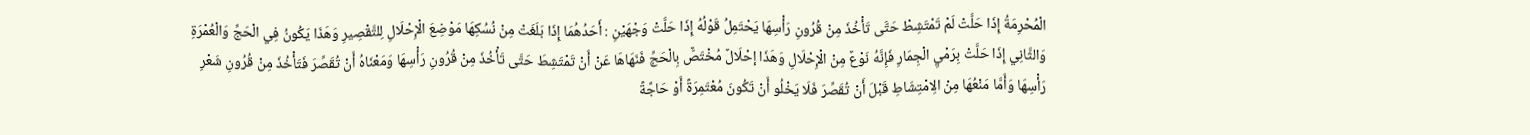الْمُحْرِمَةُ إِذَا حَلَّتْ لَمْ تَمْتَشِطْ حَتَّى تَأْخُذَ مِنْ قُرُونِ رَأْسِهَا يَحْتَمِلُ قَوْلُهُ إِذَا حَلَّتْ وَجْهَيْنِ : أَحَدُهُمَا إِذَا بَلَغَتْ مِنْ نُسُكِهَا مَوْضِعَ الْإِحْلَالِ لِلتَّقْصِيرِ وَهَذَا يَكُونُ فِي الْحَجِّ وَالْعُمْرَةِ وَالثَّانِي إِذَا حَلَّتْ بِرَمْيِ الْجِمَارِ فَإِنَّهُ نَوْعٌ مِنْ الْإِحْلَالِ وَهَذَا إحْلَالٌ مُخْتَصٌّ بِالْحَجِّ فَنَهَاهَا عَنْ أَنْ تَمْتَشِطَ حَتَّى تَأْخُذَ مِنْ قُرُونِ رَأْسِهَا وَمَعْنَاهُ أَنْ تُقَصِّرَ فَتَأْخُذَ مِنْ قُرُونِ شَعْرِ رَأْسِهَا وَأَمَّا مَنْعُهَا مِنْ الِامْتِشَاطِ قَبْلَ أَنْ تُقَصِّرَ فَلَا يَخْلُو أَنْ تَكُونَ مُعْتَمِرَةً أَوْ حَاجَّةً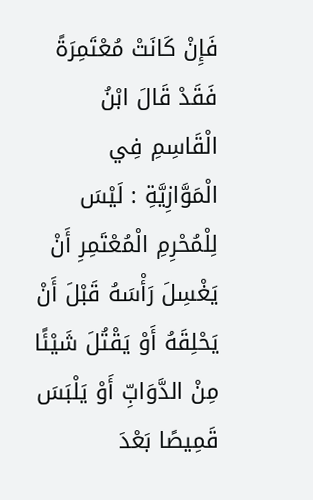فَإِنْ كَانَتْ مُعْتَمِرَةً فَقَدْ قَالَ ابْنُ الْقَاسِمِ فِي الْمَوَّازِيَّةِ : لَيْسَ لِلْمُحْرِمِ الْمُعْتَمِرِ أَنْ يَغْسِلَ رَأْسَهُ قَبْلَ أَنْ يَحْلِقَهُ أَوْ يَقْتُلَ شَيْئًا مِنْ الدَّوَابِّ أَوْ يَلْبَسَ قَمِيصًا بَعْدَ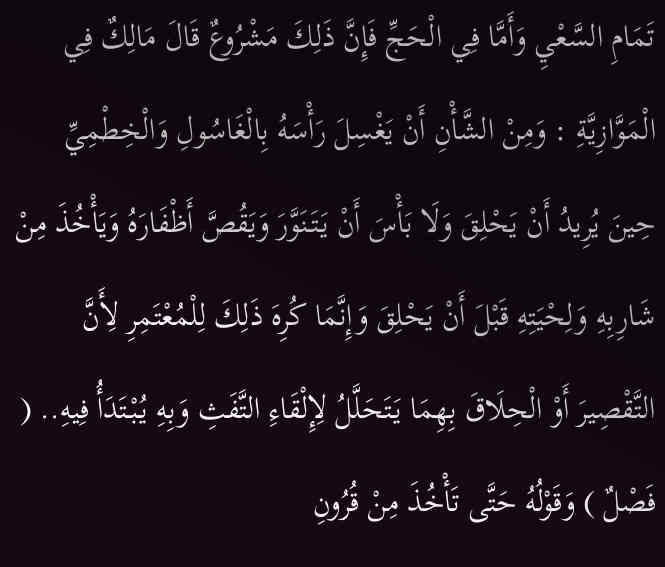تَمَامِ السَّعْيِ وَأَمَّا فِي الْحَجِّ فَإِنَّ ذَلِكَ مَشْرُوعٌ قَالَ مَالِكٌ فِي الْمَوَّازِيَّةِ : وَمِنْ الشَّأْنِ أَنْ يَغْسِلَ رَأْسَهُ بِالْغَاسُولِ وَالْخِطْمِيِّ حِينَ يُرِيدُ أَنْ يَحْلِقَ وَلَا بَأْسَ أَنْ يَتَنَوَّرَ وَيَقُصَّ أَظْفَارَهُ وَيَأْخُذَ مِنْ شَارِبِهِ وَلِحْيَتِهِ قَبْلَ أَنْ يَحْلِقَ وَإِنَّمَا كُرِهَ ذَلِكَ لِلْمُعْتَمِرِ لِأَنَّ التَّقْصِيرَ أَوْ الْحِلَاقَ بِهِمَا يَتَحَلَّلُ لِإِلْقَاءِ التَّفَثِ وَبِهِ يُبْتَدَأُ فِيهِ.. ( فَصْلٌ ) وَقَوْلُهُ حَتَّى تَأْخُذَ مِنْ قُرُونِ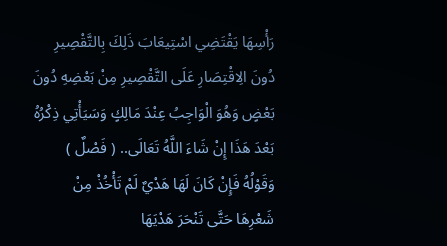رَأْسِهَا يَقْتَضِي اسْتِيعَابَ ذَلِكَ بِالتَّقْصِيرِ دُونَ الِاقْتِصَارِ عَلَى التَّقْصِيرِ مِنْ بَعْضِهِ دُونَ بَعْضٍ وَهُوَ الْوَاجِبُ عِنْدَ مَالِكٍ وَسَيَأْتِي ذِكْرُهُ بَعْدَ هَذَا إِنْ شَاءَ اللَّهُ تَعَالَى.. ( فَصْلٌ ) وَقَوْلُهُ فَإِنْ كَانَ لَهَا هَدْيٌ لَمْ تَأْخُذْ مِنْ شَعْرِهَا حَتَّى تَنْحَرَ هَدْيَهَا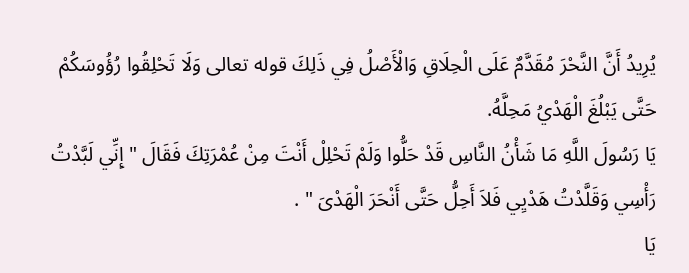يُرِيدُ أَنَّ النَّحْرَ مُقَدَّمٌ عَلَى الْحِلَاقِ وَالْأَصْلُ فِي ذَلِكَ قوله تعالى وَلَا تَحْلِقُوا رُؤُوسَكُمْ حَتَّى يَبْلُغَ الْهَدْيُ مَحِلَّهُ.
يَا رَسُولَ اللَّهِ مَا شَأْنُ النَّاسِ قَدْ حَلُّوا وَلَمْ تَحْلِلْ أَنْتَ مِنْ عُمْرَتِكَ فَقَالَ " إِنِّي لَبَّدْتُ رَأْسِي وَقَلَّدْتُ هَدْيِي فَلاَ أَحِلُّ حَتَّى أَنْحَرَ الْهَدْىَ " .
يَا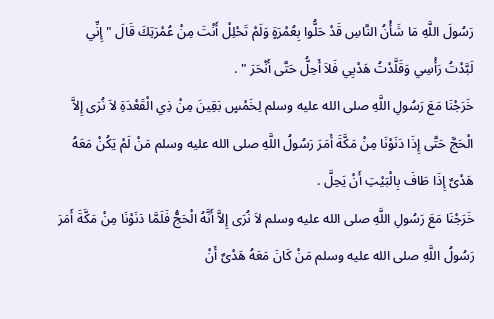رَسُولَ اللَّهِ مَا شَأْنُ النَّاسِ قَدْ حَلُّوا بِعُمْرَةٍ وَلَمْ تَحْلِلْ أَنْتَ مِنْ عُمْرَتِكَ قَالَ " إِنِّي لَبَّدْتُ رَأْسِي وَقَلَّدْتُ هَدْيِي فَلاَ أَحِلُّ حَتَّى أَنْحَرَ " .
خَرَجْنَا مَعَ رَسُولِ اللَّهِ صلى الله عليه وسلم لِخَمْسٍ بَقِينَ مِنْ ذِي الْقَعْدَةِ لاَ نُرَى إِلاَّ الْحَجَّ حَتَّى إِذَا دَنَوْنَا مِنْ مَكَّةَ أَمَرَ رَسُولُ اللَّهِ صلى الله عليه وسلم مَنْ لَمْ يَكُنْ مَعَهُ هَدْىٌ إِذَا طَافَ بِالْبَيْتِ أَنْ يَحِلَّ .
خَرَجْنَا مَعَ رَسُولِ اللَّهِ صلى الله عليه وسلم لاَ نُرَى إِلاَّ أَنَّهُ الْحَجُّ فَلَمَّا دَنَوْنَا مِنْ مَكَّةَ أَمَرَ رَسُولُ اللَّهِ صلى الله عليه وسلم مَنْ كَانَ مَعَهُ هَدْىٌ أَنْ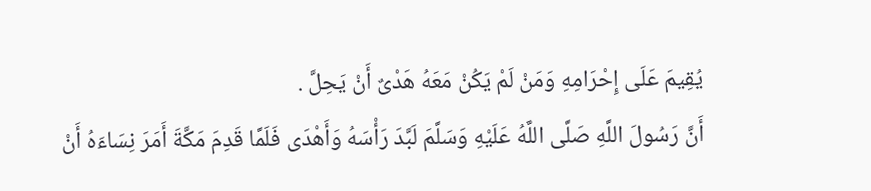يُقِيمَ عَلَى إِحْرَامِهِ وَمَنْ لَمْ يَكُنْ مَعَهُ هَدْىٌ أَنْ يَحِلَّ .
أَنَّ رَسُولَ اللَّهِ صَلَّى اللَّهُ عَلَيْهِ وَسَلَّمَ لَبَّدَ رَأْسَهُ وَأَهْدَى فَلَمَّا قَدِمَ مَكَّةَ أَمَرَ نِسَاءَهُ أَنْ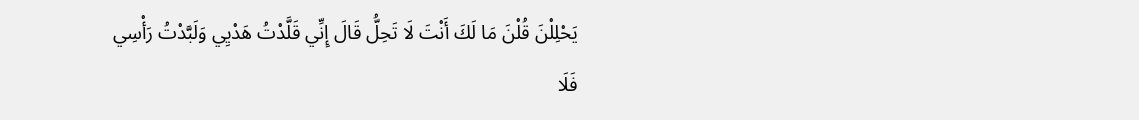يَحْلِلْنَ قُلْنَ مَا لَكَ أَنْتَ لَا تَحِلُّ قَالَ إِنِّي قَلَّدْتُ هَدْيِي وَلَبَّدْتُ رَأْسِي فَلَا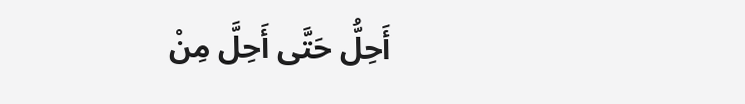أَحِلُّ حَتَّى أَحِلَّ مِنْ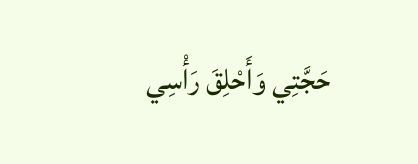حَجَّتِي وَأَحْلِقَ رَأْسِي